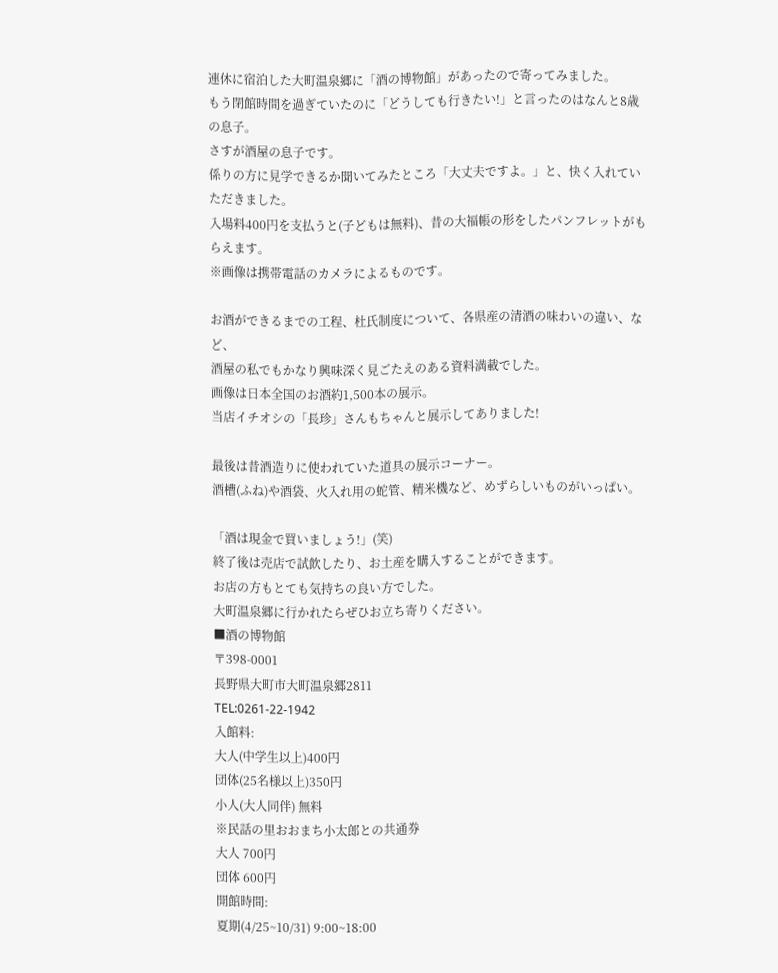連休に宿泊した大町温泉郷に「酒の博物館」があったので寄ってみました。
もう閉館時間を過ぎていたのに「どうしても行きたい!」と言ったのはなんと8歳の息子。
さすが酒屋の息子です。
係りの方に見学できるか聞いてみたところ「大丈夫ですよ。」と、快く入れていただきました。
入場料400円を支払うと(子どもは無料)、昔の大福帳の形をしたパンフレットがもらえます。
※画像は携帯電話のカメラによるものです。

お酒ができるまでの工程、杜氏制度について、各県産の清酒の味わいの違い、など、
酒屋の私でもかなり興味深く見ごたえのある資料満載でした。
画像は日本全国のお酒約1,500本の展示。
当店イチオシの「長珍」さんもちゃんと展示してありました!

最後は昔酒造りに使われていた道具の展示コーナー。
酒槽(ふね)や酒袋、火入れ用の蛇管、精米機など、めずらしいものがいっぱい。

「酒は現金で買いましょう!」(笑)
終了後は売店で試飲したり、お土産を購入することができます。
お店の方もとても気持ちの良い方でした。
大町温泉郷に行かれたらぜひお立ち寄りください。
■酒の博物館
〒398-0001
長野県大町市大町温泉郷2811
TEL:0261-22-1942
入館料:
大人(中学生以上)400円
団体(25名様以上)350円
小人(大人同伴) 無料
※民話の里おおまち小太郎との共通券
大人 700円
団体 600円
開館時間:
夏期(4/25~10/31) 9:00~18:00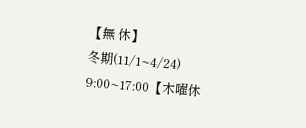【無 休】
冬期(11/1~4/24) 9:00~17:00【木曜休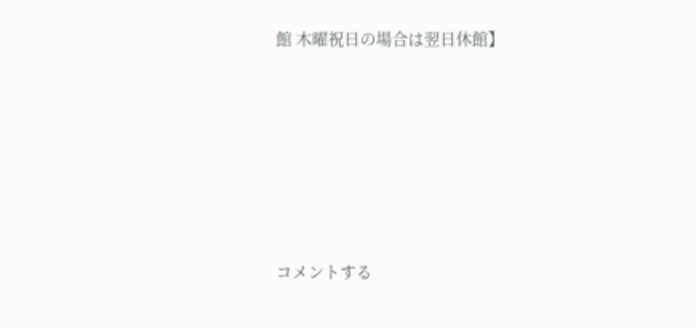館 木曜祝日の場合は翌日休館】






コメントする